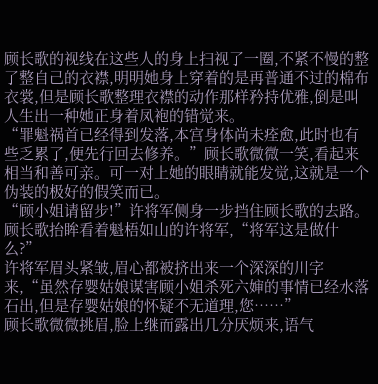顾长歌的视线在这些人的身上扫视了一圈,不紧不慢的整了整自己的衣襟,明明她身上穿着的是再普通不过的棉布衣裳,但是顾长歌整理衣襟的动作那样矜持优雅,倒是叫人生出一种她正身着凤袍的错觉来。
“罪魁祸首已经得到发落,本宫身体尚未痊愈,此时也有些乏累了,便先行回去修养。”顾长歌微微一笑,看起来相当和善可亲。可一对上她的眼睛就能发觉,这就是一个伪装的极好的假笑而已。
“顾小姐请留步!”许将军侧身一步挡住顾长歌的去路。
顾长歌抬眸看着魁梧如山的许将军,“将军这是做什么?”
许将军眉头紧皱,眉心都被挤出来一个深深的川字来,“虽然存婴姑娘谋害顾小姐杀死六婶的事情已经水落石出,但是存婴姑娘的怀疑不无道理,您……”
顾长歌微微挑眉,脸上继而露出几分厌烦来,语气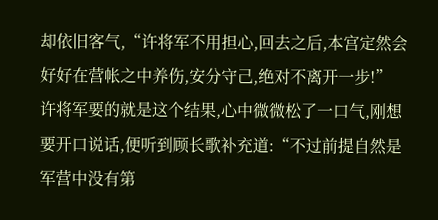却依旧客气,“许将军不用担心,回去之后,本宫定然会好好在营帐之中养伤,安分守己,绝对不离开一步!”
许将军要的就是这个结果,心中微微松了一口气,刚想要开口说话,便听到顾长歌补充道:“不过前提自然是军营中没有第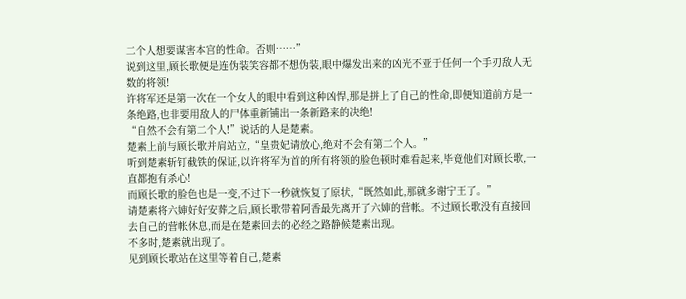二个人想要谋害本宫的性命。否则……”
说到这里,顾长歌便是连伪装笑容都不想伪装,眼中爆发出来的凶光不亚于任何一个手刃敌人无数的将领!
许将军还是第一次在一个女人的眼中看到这种凶悍,那是拼上了自己的性命,即便知道前方是一条绝路,也非要用敌人的尸体重新铺出一条新路来的决绝!
“自然不会有第二个人!”说话的人是楚素。
楚素上前与顾长歌并肩站立,“皇贵妃请放心,绝对不会有第二个人。”
听到楚素斩钉截铁的保证,以许将军为首的所有将领的脸色顿时难看起来,毕竟他们对顾长歌,一直都抱有杀心!
而顾长歌的脸色也是一变,不过下一秒就恢复了原状,“既然如此,那就多谢宁王了。”
请楚素将六婶好好安葬之后,顾长歌带着阿香最先离开了六婶的营帐。不过顾长歌没有直接回去自己的营帐休息,而是在楚素回去的必经之路静候楚素出现。
不多时,楚素就出现了。
见到顾长歌站在这里等着自己,楚素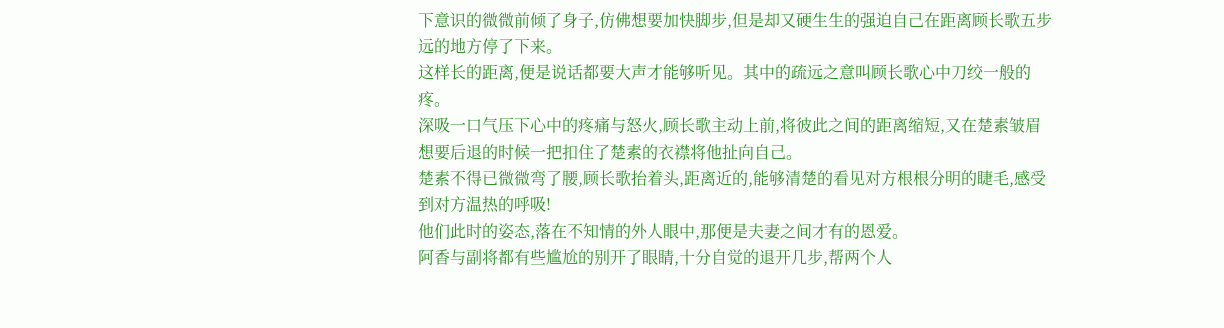下意识的微微前倾了身子,仿佛想要加快脚步,但是却又硬生生的强迫自己在距离顾长歌五步远的地方停了下来。
这样长的距离,便是说话都要大声才能够听见。其中的疏远之意叫顾长歌心中刀绞一般的疼。
深吸一口气压下心中的疼痛与怒火,顾长歌主动上前,将彼此之间的距离缩短,又在楚素皱眉想要后退的时候一把扣住了楚素的衣襟将他扯向自己。
楚素不得已微微弯了腰,顾长歌抬着头,距离近的,能够清楚的看见对方根根分明的睫毛,感受到对方温热的呼吸!
他们此时的姿态,落在不知情的外人眼中,那便是夫妻之间才有的恩爱。
阿香与副将都有些尴尬的别开了眼睛,十分自觉的退开几步,帮两个人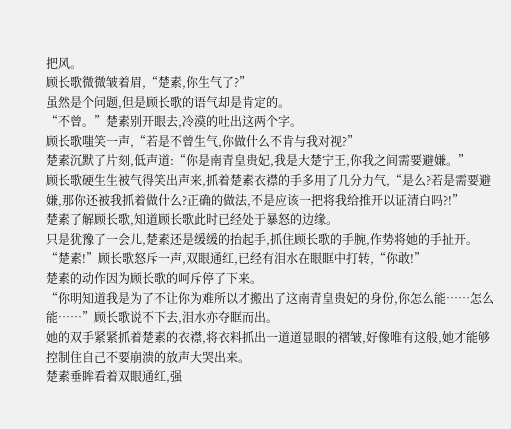把风。
顾长歌微微皱着眉,“楚素,你生气了?”
虽然是个问题,但是顾长歌的语气却是肯定的。
“不曾。”楚素别开眼去,冷漠的吐出这两个字。
顾长歌嗤笑一声,“若是不曾生气,你做什么不肯与我对视?”
楚素沉默了片刻,低声道:“你是南青皇贵妃,我是大楚宁王,你我之间需要避嫌。”
顾长歌硬生生被气得笑出声来,抓着楚素衣襟的手多用了几分力气,“是么?若是需要避嫌,那你还被我抓着做什么?正确的做法,不是应该一把将我给推开以证清白吗?!”
楚素了解顾长歌,知道顾长歌此时已经处于暴怒的边缘。
只是犹豫了一会儿,楚素还是缓缓的抬起手,抓住顾长歌的手腕,作势将她的手扯开。
“楚素!”顾长歌怒斥一声,双眼通红,已经有泪水在眼眶中打转,“你敢!”
楚素的动作因为顾长歌的呵斥停了下来。
“你明知道我是为了不让你为难所以才搬出了这南青皇贵妃的身份,你怎么能……怎么能……”顾长歌说不下去,泪水亦夺眶而出。
她的双手紧紧抓着楚素的衣襟,将衣料抓出一道道显眼的褶皱,好像唯有这般,她才能够控制住自己不要崩溃的放声大哭出来。
楚素垂眸看着双眼通红,强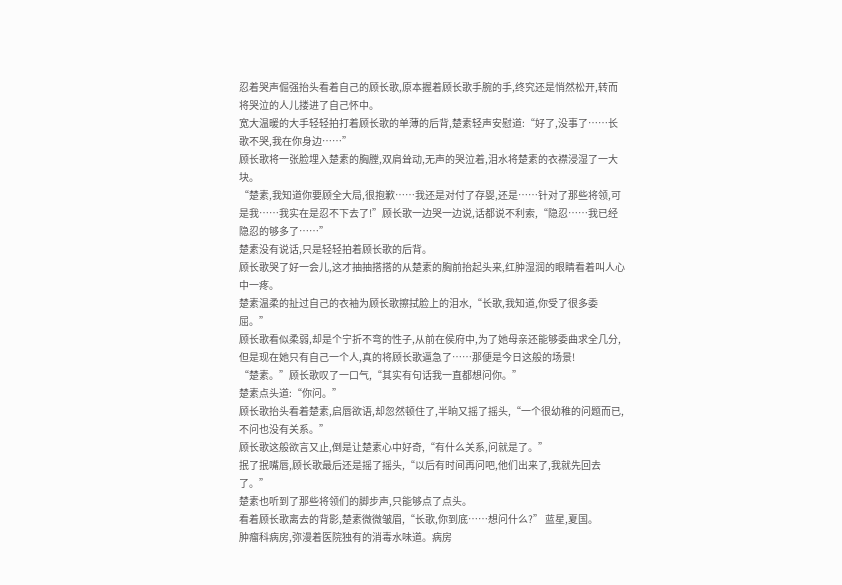忍着哭声倔强抬头看着自己的顾长歌,原本握着顾长歌手腕的手,终究还是悄然松开,转而将哭泣的人儿搂进了自己怀中。
宽大温暖的大手轻轻拍打着顾长歌的单薄的后背,楚素轻声安慰道:“好了,没事了……长歌不哭,我在你身边……”
顾长歌将一张脸埋入楚素的胸膛,双肩耸动,无声的哭泣着,泪水将楚素的衣襟浸湿了一大块。
“楚素,我知道你要顾全大局,很抱歉……我还是对付了存婴,还是……针对了那些将领,可是我……我实在是忍不下去了!”顾长歌一边哭一边说,话都说不利索,“隐忍……我已经隐忍的够多了……”
楚素没有说话,只是轻轻拍着顾长歌的后背。
顾长歌哭了好一会儿,这才抽抽搭搭的从楚素的胸前抬起头来,红肿湿润的眼睛看着叫人心中一疼。
楚素温柔的扯过自己的衣袖为顾长歌擦拭脸上的泪水,“长歌,我知道,你受了很多委屈。”
顾长歌看似柔弱,却是个宁折不弯的性子,从前在侯府中,为了她母亲还能够委曲求全几分,但是现在她只有自己一个人,真的将顾长歌逼急了……那便是今日这般的场景!
“楚素。”顾长歌叹了一口气,“其实有句话我一直都想问你。”
楚素点头道:“你问。”
顾长歌抬头看着楚素,启唇欲语,却忽然顿住了,半晌又摇了摇头,“一个很幼稚的问题而已,不问也没有关系。”
顾长歌这般欲言又止,倒是让楚素心中好奇,“有什么关系,问就是了。”
抿了抿嘴唇,顾长歌最后还是摇了摇头,“以后有时间再问吧,他们出来了,我就先回去了。”
楚素也听到了那些将领们的脚步声,只能够点了点头。
看着顾长歌离去的背影,楚素微微皱眉,“长歌,你到底……想问什么?” 蓝星,夏国。
肿瘤科病房,弥漫着医院独有的消毒水味道。病房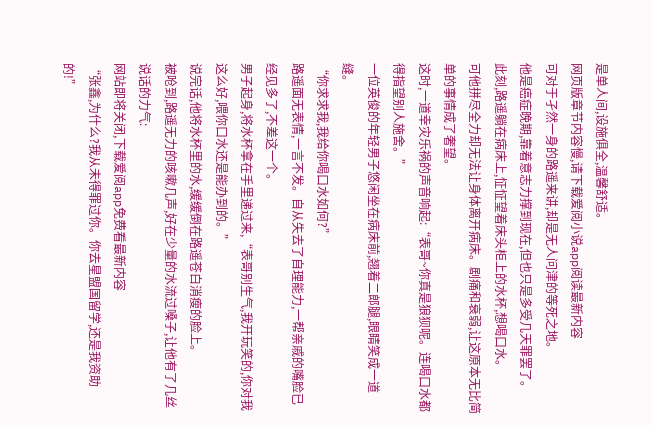是单人间,设施俱全,温馨舒适。
网页版章节内容慢,请下载爱阅小说app阅读最新内容
可对于孑然一身的路遥来讲,却是无人问津的等死之地。
他是癌症晚期,靠着意志力撑到现在,但也只是多受几天罪罢了。
此刻,路遥躺在病床上,怔怔望着床头柜上的水杯,想喝口水。
可他拼尽全力却无法让身体离开病床。剧痛和衰弱,让这原本无比简单的事情成了奢望。
这时,一道幸灾乐祸的声音响起:“表哥~你真是狼狈呢。连喝口水都得指望别人施舍。”
一位英俊的年轻男子悠闲坐在病床前,翘着二郎腿,眼睛笑成一道缝。
“你求求我,我给你喝口水如何?”
路遥面无表情,一言不发。自从失去了自理能力,一帮亲戚的嘴脸已经见多了,不差这一个。
男子起身,将水杯拿在手里递过来,“表哥别生气,我开玩笑的,你对我这么好,喂你口水还是能办到的。”
说完话,他将水杯里的水,缓缓倒在路遥苍白消瘦的脸上。
被呛到,路遥无力的咳嗽几声,好在少量的水流过嗓子,让他有了几丝说话的力气:
网站即将关闭,下载爱阅app免费看最新内容
“张鑫,为什么?我从未得罪过你。你去星盟国留学,还是我资助的!”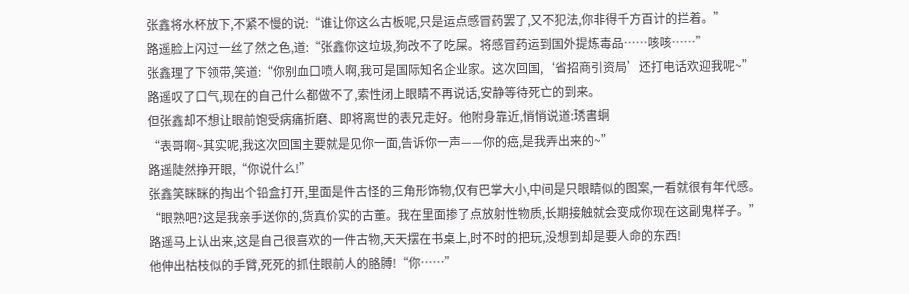张鑫将水杯放下,不紧不慢的说:“谁让你这么古板呢,只是运点感冒药罢了,又不犯法,你非得千方百计的拦着。”
路遥脸上闪过一丝了然之色,道:“张鑫你这垃圾,狗改不了吃屎。将感冒药运到国外提炼毒品……咳咳……”
张鑫理了下领带,笑道:“你别血口喷人啊,我可是国际知名企业家。这次回国,‘省招商引资局’还打电话欢迎我呢~”
路遥叹了口气,现在的自己什么都做不了,索性闭上眼睛不再说话,安静等待死亡的到来。
但张鑫却不想让眼前饱受病痛折磨、即将离世的表兄走好。他附身靠近,悄悄说道:琇書蛧
“表哥啊~其实呢,我这次回国主要就是见你一面,告诉你一声——你的癌,是我弄出来的~”
路遥陡然挣开眼,“你说什么!”
张鑫笑眯眯的掏出个铅盒打开,里面是件古怪的三角形饰物,仅有巴掌大小,中间是只眼睛似的图案,一看就很有年代感。
“眼熟吧?这是我亲手送你的,货真价实的古董。我在里面掺了点放射性物质,长期接触就会变成你现在这副鬼样子。”
路遥马上认出来,这是自己很喜欢的一件古物,天天摆在书桌上,时不时的把玩,没想到却是要人命的东西!
他伸出枯枝似的手臂,死死的抓住眼前人的胳膊!“你……”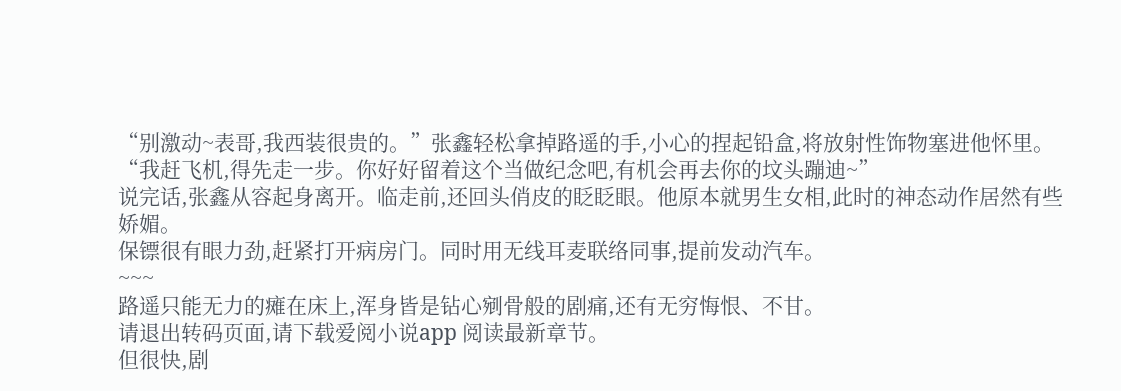“别激动~表哥,我西装很贵的。”张鑫轻松拿掉路遥的手,小心的捏起铅盒,将放射性饰物塞进他怀里。
“我赶飞机,得先走一步。你好好留着这个当做纪念吧,有机会再去你的坟头蹦迪~”
说完话,张鑫从容起身离开。临走前,还回头俏皮的眨眨眼。他原本就男生女相,此时的神态动作居然有些娇媚。
保镖很有眼力劲,赶紧打开病房门。同时用无线耳麦联络同事,提前发动汽车。
~~~
路遥只能无力的瘫在床上,浑身皆是钻心剜骨般的剧痛,还有无穷悔恨、不甘。
请退出转码页面,请下载爱阅小说app 阅读最新章节。
但很快,剧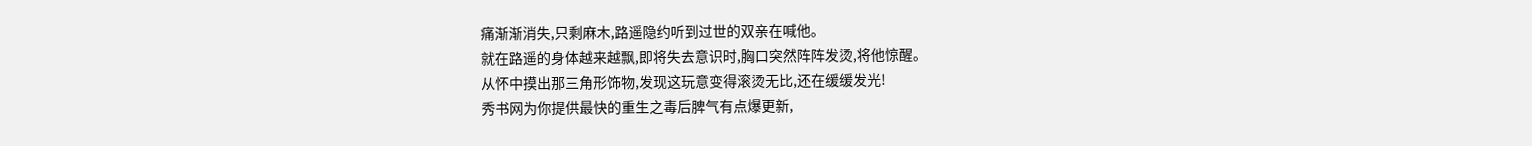痛渐渐消失,只剩麻木,路遥隐约听到过世的双亲在喊他。
就在路遥的身体越来越飘,即将失去意识时,胸口突然阵阵发烫,将他惊醒。
从怀中摸出那三角形饰物,发现这玩意变得滚烫无比,还在缓缓发光!
秀书网为你提供最快的重生之毒后脾气有点爆更新,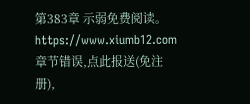第383章 示弱免费阅读。https://www.xiumb12.com
章节错误,点此报送(免注册),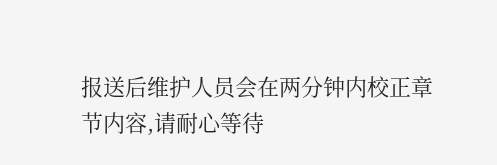报送后维护人员会在两分钟内校正章节内容,请耐心等待